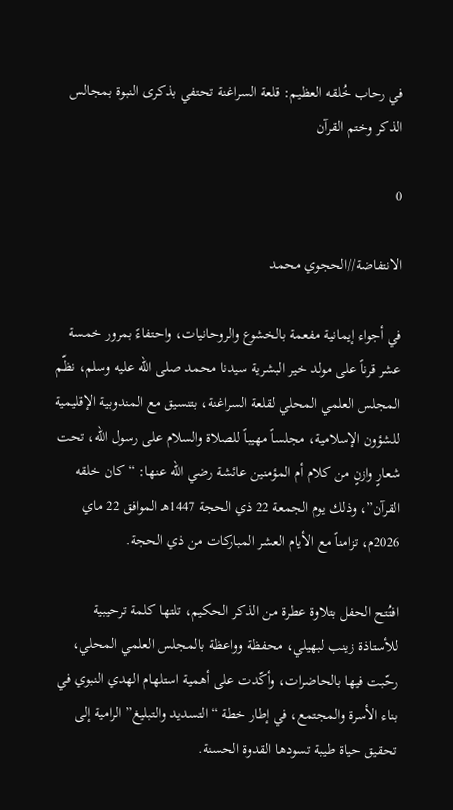في رحاب خُلقه العظيم: قلعة السراغنة تحتفي بذكرى النبوة بمجالس الذكر وختم القرآن

0

الانتفاضة//الحجوي محمد

في أجواء إيمانية مفعمة بالخشوع والروحانيات، واحتفاءً بمرور خمسة عشر قرناً على مولد خير البشرية سيدنا محمد صلى الله عليه وسلم، نظّم المجلس العلمي المحلي لقلعة السراغنة، بتنسيق مع المندوبية الإقليمية للشؤون الإسلامية، مجلساً مهيباً للصلاة والسلام على رسول الله، تحت شعارٍ وازنٍ من كلام أم المؤمنين عائشة رضي الله عنها: “كان خلقه القرآن”، وذلك يوم الجمعة 22 ذي الحجة 1447هـ الموافق 22 ماي 2026م، تزامناً مع الأيام العشر المباركات من ذي الحجة.

افتُتح الحفل بتلاوة عطرة من الذكر الحكيم، تلتها كلمة ترحيبية للأستاذة زينب لبهيلي، محفظة وواعظة بالمجلس العلمي المحلي، رحّبت فيها بالحاضرات، وأكّدت على أهمية استلهام الهدي النبوي في بناء الأسرة والمجتمع، في إطار خطة “التسديد والتبليغ” الرامية إلى تحقيق حياة طيبة تسودها القدوة الحسنة.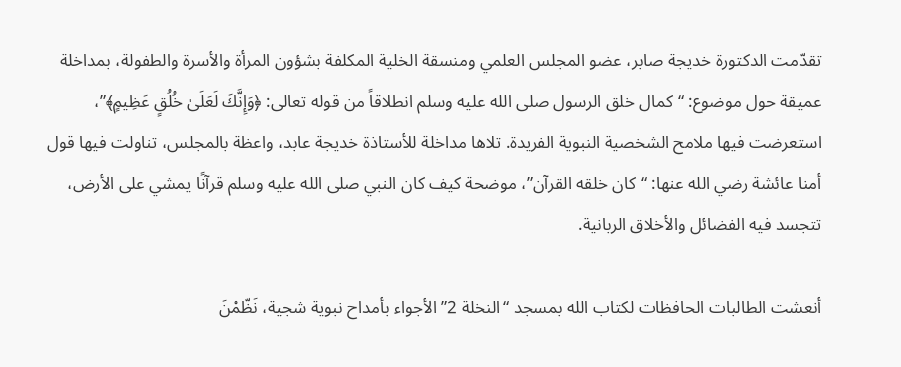تقدّمت الدكتورة خديجة صابر، عضو المجلس العلمي ومنسقة الخلية المكلفة بشؤون المرأة والأسرة والطفولة، بمداخلة عميقة حول موضوع: “كمال خلق الرسول صلى الله عليه وسلم انطلاقاً من قوله تعالى: ﴿وَإِنَّكَ لَعَلَىٰ خُلُقٍ عَظِيمٍ﴾”، استعرضت فيها ملامح الشخصية النبوية الفريدة. تلاها مداخلة للأستاذة خديجة عابد، واعظة بالمجلس، تناولت فيها قول أمنا عائشة رضي الله عنها: “كان خلقه القرآن”، موضحة كيف كان النبي صلى الله عليه وسلم قرآنًا يمشي على الأرض، تتجسد فيه الفضائل والأخلاق الربانية.

أنعشت الطالبات الحافظات لكتاب الله بمسجد “النخلة 2” الأجواء بأمداح نبوية شجية، نَظّمْنَ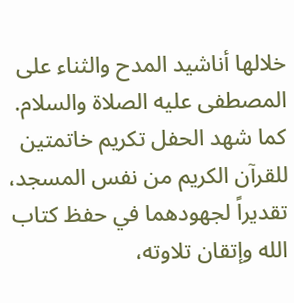خلالها أناشيد المدح والثناء على المصطفى عليه الصلاة والسلام. كما شهد الحفل تكريم خاتمتين للقرآن الكريم من نفس المسجد، تقديراً لجهودهما في حفظ كتاب الله وإتقان تلاوته،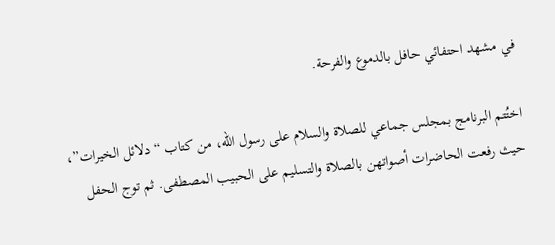في مشهد احتفائي حافل بالدموع والفرحة.

اختُتم البرنامج بمجلس جماعي للصلاة والسلام على رسول الله، من كتاب “دلائل الخيرات”، حيث رفعت الحاضرات أصواتهن بالصلاة والتسليم على الحبيب المصطفى. ثم توج الحفل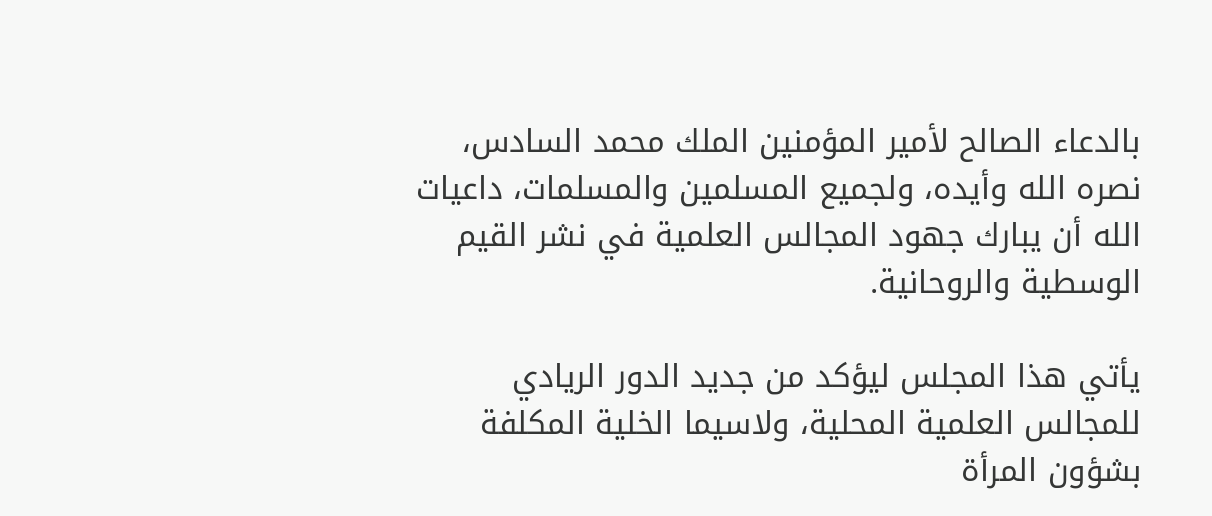بالدعاء الصالح لأمير المؤمنين الملك محمد السادس، نصره الله وأيده، ولجميع المسلمين والمسلمات، داعيات الله أن يبارك جهود المجالس العلمية في نشر القيم الوسطية والروحانية.

يأتي هذا المجلس ليؤكد من جديد الدور الريادي للمجالس العلمية المحلية، ولاسيما الخلية المكلفة بشؤون المرأة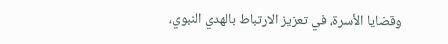وقضايا الأسرة، في تعزيز الارتباط بالهدي النبوي،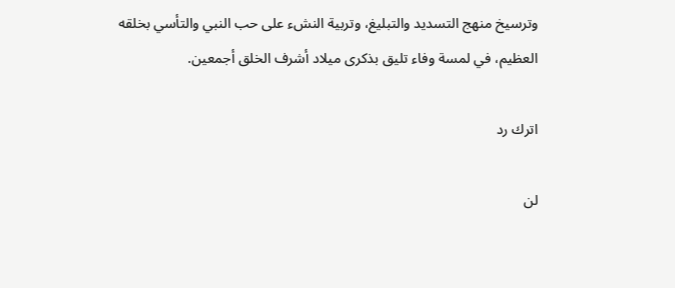وترسيخ منهج التسديد والتبليغ، وتربية النشء على حب النبي والتأسي بخلقه العظيم، في لمسة وفاء تليق بذكرى ميلاد أشرف الخلق أجمعين.

اترك رد

لن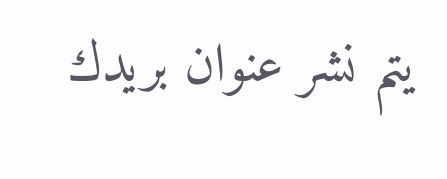يتم نشر عنوان بريدك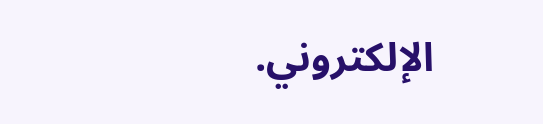الإلكتروني.